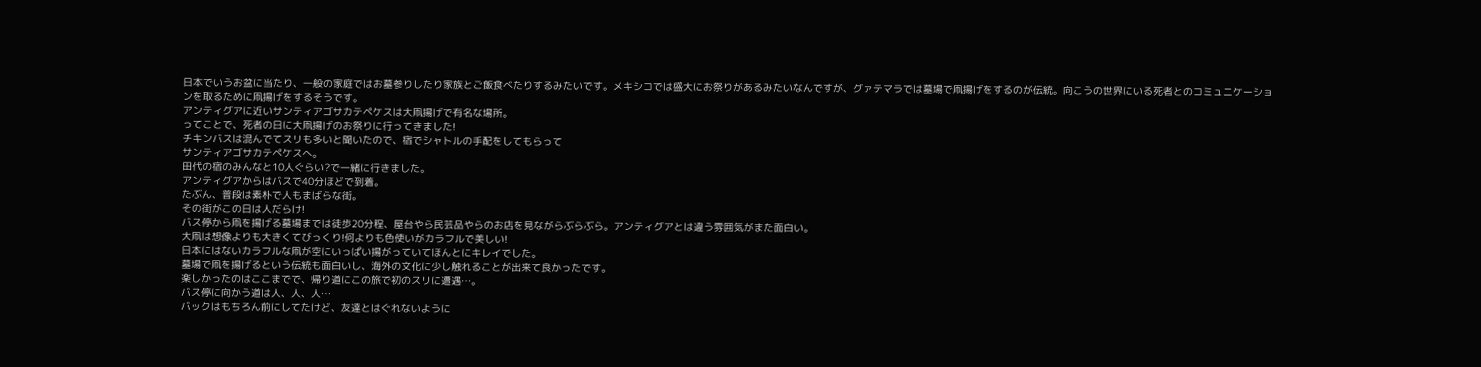日本でいうお盆に当たり、一般の家庭ではお墓参りしたり家族とご飯食べたりするみたいです。メキシコでは盛大にお祭りがあるみたいなんですが、グァテマラでは墓場で凧揚げをするのが伝統。向こうの世界にいる死者とのコミュニケーションを取るために凧揚げをするそうです。
アンティグアに近いサンティアゴサカテペケスは大凧揚げで有名な場所。
ってことで、死者の日に大凧揚げのお祭りに行ってきました!
チキンバスは混んでてスリも多いと聞いたので、宿でシャトルの手配をしてもらって
サンティアゴサカテペケスへ。
田代の宿のみんなと10人ぐらい?で一緒に行きました。
アンティグアからはバスで40分ほどで到着。
たぶん、普段は素朴で人もまばらな街。
その街がこの日は人だらけ!
バス停から凧を揚げる墓場までは徒歩20分程、屋台やら民芸品やらのお店を見ながらぶらぶら。アンティグアとは違う雰囲気がまた面白い。
大凧は想像よりも大きくてびっくり!何よりも色使いがカラフルで美しい!
日本にはないカラフルな凧が空にいっぱい揚がっていてほんとにキレイでした。
墓場で凧を揚げるという伝統も面白いし、海外の文化に少し触れることが出来て良かったです。
楽しかったのはここまでで、帰り道にこの旅で初のスリに遭遇…。
バス停に向かう道は人、人、人…
バックはもちろん前にしてたけど、友達とはぐれないように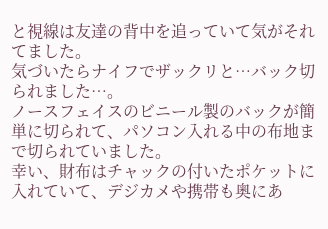と視線は友達の背中を追っていて気がそれてました。
気づいたらナイフでザックリと…バック切られました…。
ノースフェイスのビニール製のバックが簡単に切られて、パソコン入れる中の布地まで切られていました。
幸い、財布はチャックの付いたポケットに入れていて、デジカメや携帯も奥にあ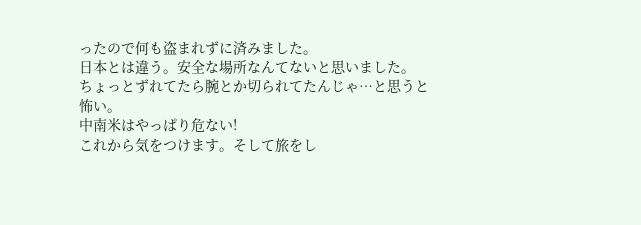ったので何も盗まれずに済みました。
日本とは違う。安全な場所なんてないと思いました。
ちょっとずれてたら腕とか切られてたんじゃ…と思うと怖い。
中南米はやっぱり危ない!
これから気をつけます。そして旅をし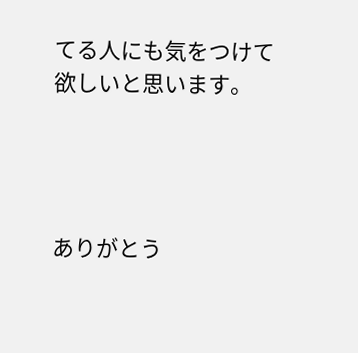てる人にも気をつけて欲しいと思います。




ありがとう